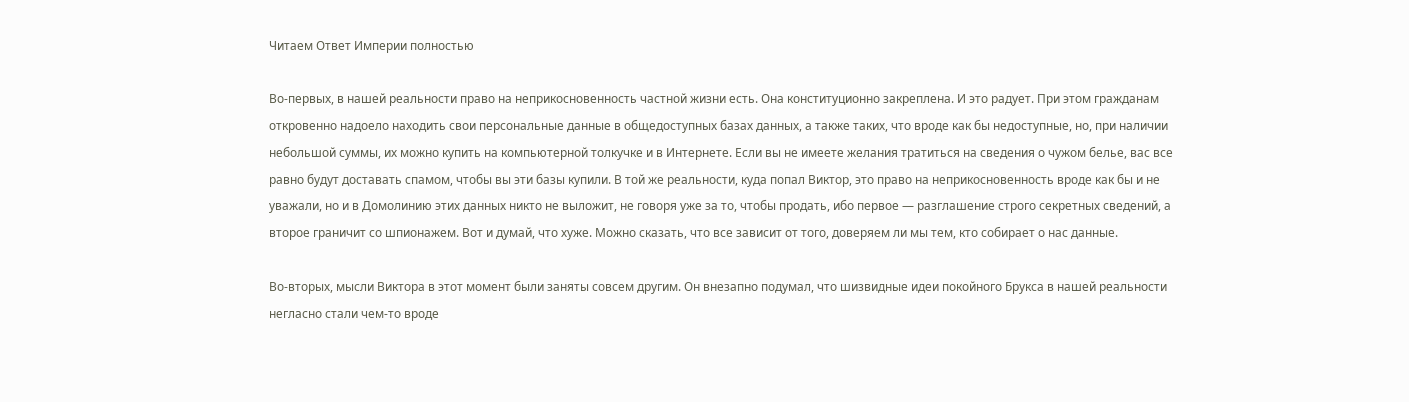Читаем Ответ Империи полностью

Во-первых, в нашей реальности право на неприкосновенность частной жизни есть. Она конституционно закреплена. И это радует. При этом гражданам откровенно надоело находить свои персональные данные в общедоступных базах данных, а также таких, что вроде как бы недоступные, но, при наличии небольшой суммы, их можно купить на компьютерной толкучке и в Интернете. Если вы не имеете желания тратиться на сведения о чужом белье, вас все равно будут доставать спамом, чтобы вы эти базы купили. В той же реальности, куда попал Виктор, это право на неприкосновенность вроде как бы и не уважали, но и в Домолинию этих данных никто не выложит, не говоря уже за то, чтобы продать, ибо первое — разглашение строго секретных сведений, а второе граничит со шпионажем. Вот и думай, что хуже. Можно сказать, что все зависит от того, доверяем ли мы тем, кто собирает о нас данные.

Во-вторых, мысли Виктора в этот момент были заняты совсем другим. Он внезапно подумал, что шизвидные идеи покойного Брукса в нашей реальности негласно стали чем-то вроде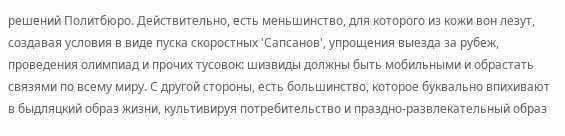решений Политбюро. Действительно, есть меньшинство, для которого из кожи вон лезут, создавая условия в виде пуска скоростных 'Сапсанов', упрощения выезда за рубеж, проведения олимпиад и прочих тусовок: шизвиды должны быть мобильными и обрастать связями по всему миру. С другой стороны, есть большинство, которое буквально впихивают в быдляцкий образ жизни, культивируя потребительство и праздно-развлекательный образ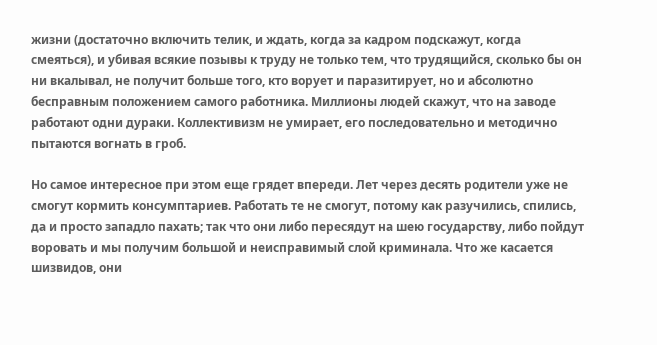жизни (достаточно включить телик, и ждать, когда за кадром подскажут, когда смеяться), и убивая всякие позывы к труду не только тем, что трудящийся, сколько бы он ни вкалывал, не получит больше того, кто ворует и паразитирует, но и абсолютно бесправным положением самого работника. Миллионы людей скажут, что на заводе работают одни дураки. Коллективизм не умирает, его последовательно и методично пытаются вогнать в гроб.

Но самое интересное при этом еще грядет впереди. Лет через десять родители уже не смогут кормить консумптариев. Работать те не смогут, потому как разучились, спились, да и просто западло пахать; так что они либо пересядут на шею государству, либо пойдут воровать и мы получим большой и неисправимый слой криминала. Что же касается шизвидов, они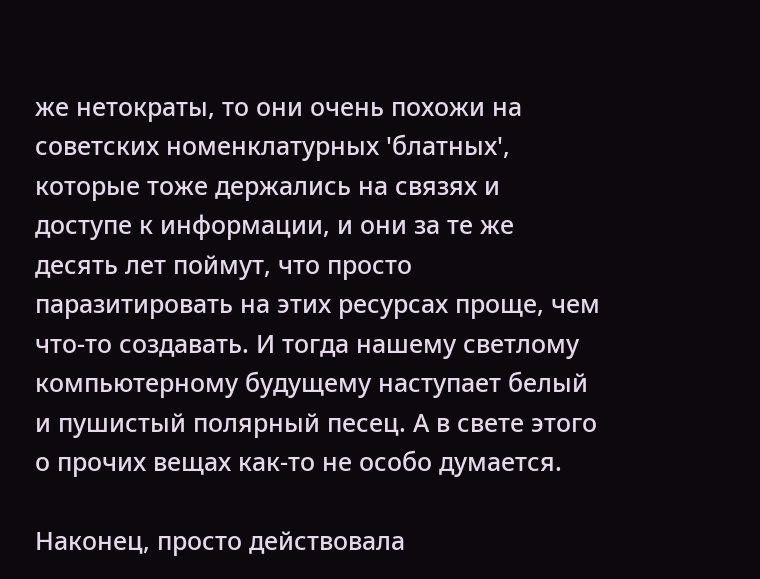же нетократы, то они очень похожи на советских номенклатурных 'блатных', которые тоже держались на связях и доступе к информации, и они за те же десять лет поймут, что просто паразитировать на этих ресурсах проще, чем что-то создавать. И тогда нашему светлому компьютерному будущему наступает белый и пушистый полярный песец. А в свете этого о прочих вещах как-то не особо думается.

Наконец, просто действовала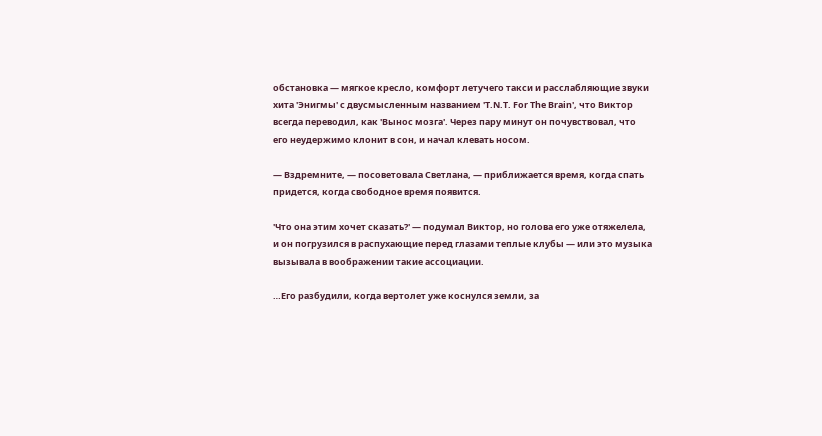обстановка — мягкое кресло, комфорт летучего такси и расслабляющие звуки хита 'Энигмы' с двусмысленным названием 'T.N.T. For The Brain', что Виктор всегда переводил, как 'Вынос мозга'. Через пару минут он почувствовал, что его неудержимо клонит в сон, и начал клевать носом.

— Вздремните, — посоветовала Светлана, — приближается время, когда спать придется, когда свободное время появится.

'Что она этим хочет сказать?' — подумал Виктор, но голова его уже отяжелела, и он погрузился в распухающие перед глазами теплые клубы — или это музыка вызывала в воображении такие ассоциации.

…Его разбудили, когда вертолет уже коснулся земли, за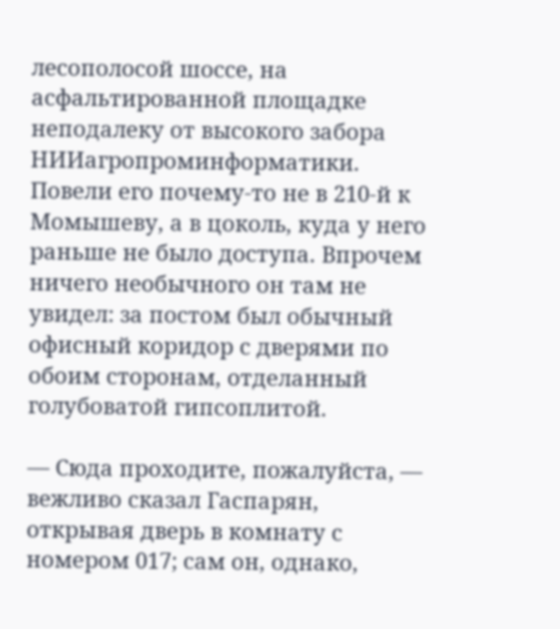лесополосой шоссе, на асфальтированной площадке неподалеку от высокого забора НИИагропроминформатики. Повели его почему-то не в 210-й к Момышеву, а в цоколь, куда у него раньше не было доступа. Впрочем ничего необычного он там не увидел: за постом был обычный офисный коридор с дверями по обоим сторонам, отделанный голубоватой гипсоплитой.

— Сюда проходите, пожалуйста, — вежливо сказал Гаспарян, открывая дверь в комнату с номером 017; сам он, однако,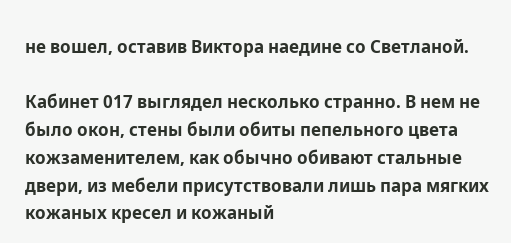не вошел, оставив Виктора наедине со Светланой.

Кабинет 017 выглядел несколько странно. В нем не было окон, стены были обиты пепельного цвета кожзаменителем, как обычно обивают стальные двери, из мебели присутствовали лишь пара мягких кожаных кресел и кожаный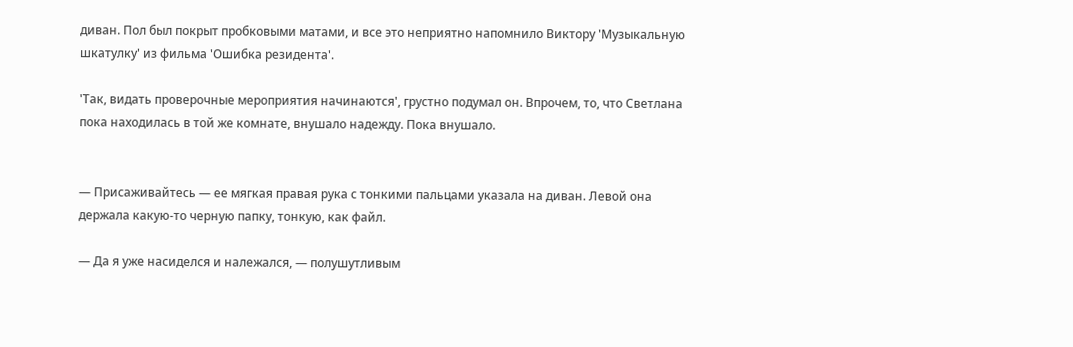диван. Пол был покрыт пробковыми матами, и все это неприятно напомнило Виктору 'Музыкальную шкатулку' из фильма 'Ошибка резидента'.

'Так, видать проверочные мероприятия начинаются', грустно подумал он. Впрочем, то, что Светлана пока находилась в той же комнате, внушало надежду. Пока внушало.


— Присаживайтесь — ее мягкая правая рука с тонкими пальцами указала на диван. Левой она держала какую-то черную папку, тонкую, как файл.

— Да я уже насиделся и належался, — полушутливым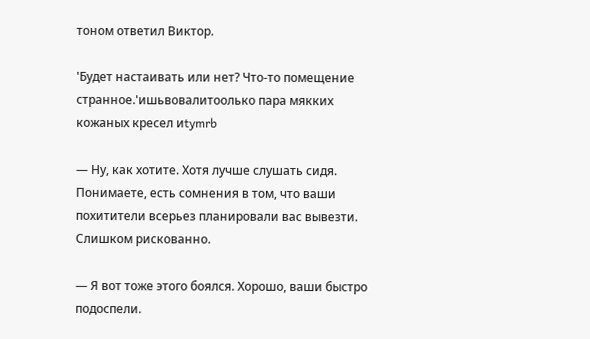тоном ответил Виктор.

'Будет настаивать или нет? Что-то помещение странное.'ишьвовалитоолько пара мякких кожаных кресел иtymrb

— Ну, как хотите. Хотя лучше слушать сидя. Понимаете, есть сомнения в том, что ваши похитители всерьез планировали вас вывезти. Слишком рискованно.

— Я вот тоже этого боялся. Хорошо, ваши быстро подоспели.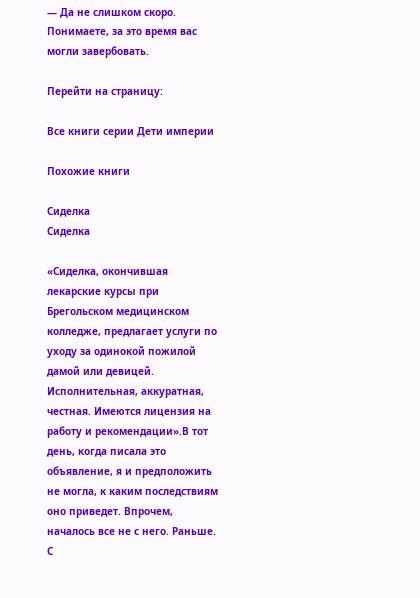— Да не слишком скоро. Понимаете, за это время вас могли завербовать.

Перейти на страницу:

Все книги серии Дети империи

Похожие книги

Сиделка
Сиделка

«Сиделка, окончившая лекарские курсы при Брегольском медицинском колледже, предлагает услуги по уходу за одинокой пожилой дамой или девицей. Исполнительная, аккуратная, честная. Имеются лицензия на работу и рекомендации».В тот день, когда писала это объявление, я и предположить не могла, к каким последствиям оно приведет. Впрочем, началось все не с него. Раньше. С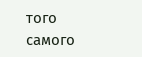того самого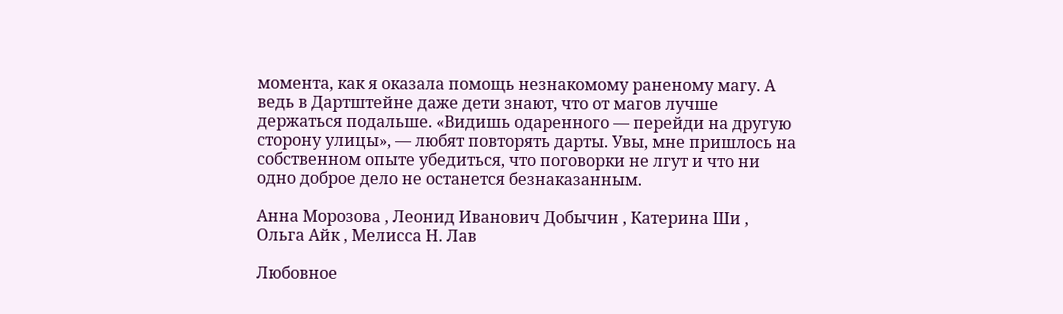момента, как я оказала помощь незнакомому раненому магу. А ведь в Дартштейне даже дети знают, что от магов лучше держаться подальше. «Видишь одаренного — перейди на другую сторону улицы», — любят повторять дарты. Увы, мне пришлось на собственном опыте убедиться, что поговорки не лгут и что ни одно доброе дело не останется безнаказанным.

Анна Морозова , Леонид Иванович Добычин , Катерина Ши , Ольга Айк , Мелисса Н. Лав

Любовное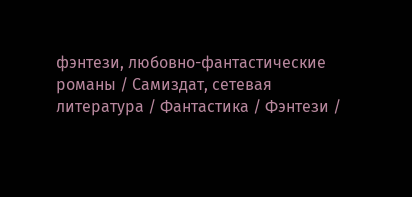фэнтези, любовно-фантастические романы / Самиздат, сетевая литература / Фантастика / Фэнтези /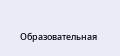Образовательная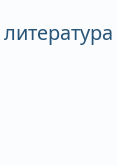литература